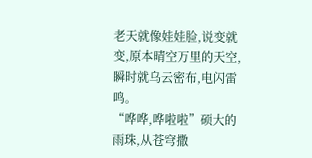老天就像娃娃脸,说变就变,原本晴空万里的天空,瞬时就乌云密布,电闪雷鸣。
“哗哗,哗啦啦”硕大的雨珠,从苍穹撒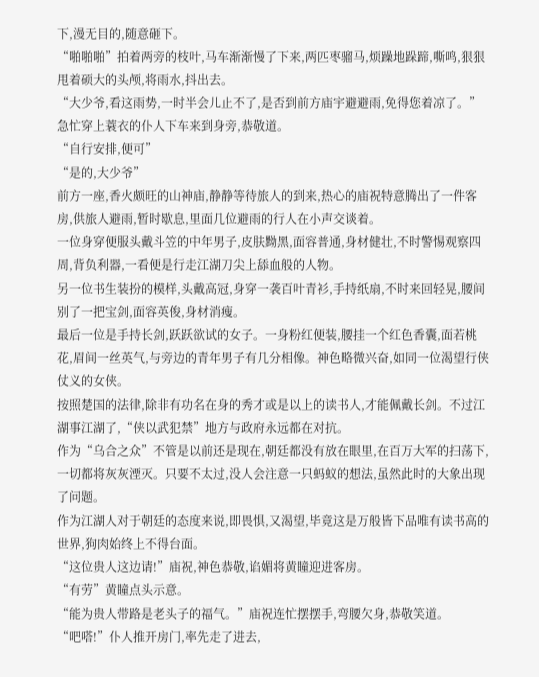下,漫无目的,随意砸下。
“啪啪啪”拍着两旁的枝叶,马车渐渐慢了下来,两匹枣骝马,烦躁地跺蹄,嘶鸣,狠狠甩着硕大的头颅,将雨水,抖出去。
“大少爷,看这雨势,一时半会儿止不了,是否到前方庙宇避避雨,免得您着凉了。”急忙穿上蓑衣的仆人下车来到身旁,恭敬道。
“自行安排,便可”
“是的,大少爷”
前方一座,香火颇旺的山神庙,静静等待旅人的到来,热心的庙祝特意腾出了一件客房,供旅人避雨,暂时歇息,里面几位避雨的行人在小声交谈着。
一位身穿便服头戴斗笠的中年男子,皮肤黝黑,面容普通,身材健壮,不时警惕观察四周,背负利器,一看便是行走江湖刀尖上舔血般的人物。
另一位书生装扮的模样,头戴高冠,身穿一袭百叶青衫,手持纸扇,不时来回轻晃,腰间别了一把宝剑,面容英俊,身材消瘦。
最后一位是手持长剑,跃跃欲试的女子。一身粉红便装,腰挂一个红色香囊,面若桃花,眉间一丝英气,与旁边的青年男子有几分相像。神色略微兴奋,如同一位渴望行侠仗义的女侠。
按照楚国的法律,除非有功名在身的秀才或是以上的读书人,才能佩戴长剑。不过江湖事江湖了,“侠以武犯禁”地方与政府永远都在对抗。
作为“乌合之众”不管是以前还是现在,朝廷都没有放在眼里,在百万大军的扫荡下,一切都将灰灰湮灭。只要不太过,没人会注意一只蚂蚁的想法,虽然此时的大象出现了问题。
作为江湖人对于朝廷的态度来说,即畏惧,又渴望,毕竟这是万般皆下品唯有读书高的世界,狗肉始终上不得台面。
“这位贵人这边请!”庙祝,神色恭敬,谄媚将黄瞳迎进客房。
“有劳”黄瞳点头示意。
“能为贵人带路是老头子的福气。”庙祝连忙摆摆手,弯腰欠身,恭敬笑道。
“吧嗒!”仆人推开房门,率先走了进去,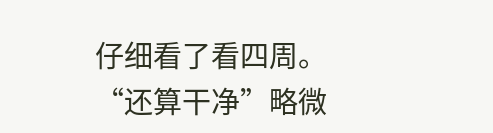仔细看了看四周。
“还算干净”略微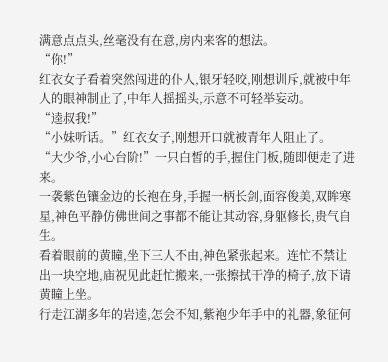满意点点头,丝毫没有在意,房内来客的想法。
“你!”
红衣女子看着突然闯进的仆人,银牙轻咬,刚想训斥,就被中年人的眼神制止了,中年人摇摇头,示意不可轻举妄动。
“逵叔我!”
“小妹听话。”红衣女子,刚想开口就被青年人阻止了。
“大少爷,小心台阶!”一只白皙的手,握住门板,随即便走了进来。
一袭紫色镶金边的长袍在身,手握一柄长剑,面容俊美,双眸寒星,神色平静仿佛世间之事都不能让其动容,身躯修长,贵气自生。
看着眼前的黄瞳,坐下三人不由,神色紧张起来。连忙不禁让出一块空地,庙祝见此赶忙搬来,一张擦拭干净的椅子,放下请黄瞳上坐。
行走江湖多年的岩逵,怎会不知,紫袍少年手中的礼器,象征何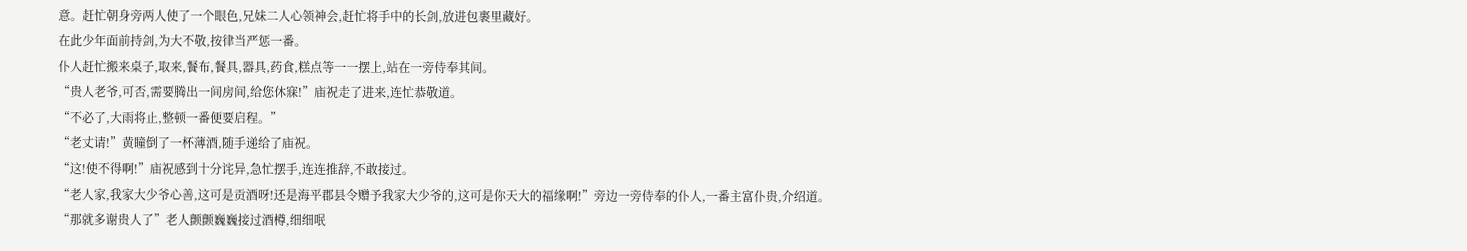意。赶忙朝身旁两人使了一个眼色,兄妹二人心领神会,赶忙将手中的长剑,放进包裹里藏好。
在此少年面前持剑,为大不敬,按律当严惩一番。
仆人赶忙搬来桌子,取来,餐布,餐具,器具,药食,糕点等一一摆上,站在一旁侍奉其间。
“贵人老爷,可否,需要腾出一间房间,给您休寐!”庙祝走了进来,连忙恭敬道。
“不必了,大雨将止,整顿一番便要启程。”
“老丈请!”黄瞳倒了一杯薄酒,随手递给了庙祝。
“这!使不得啊!”庙祝感到十分诧异,急忙摆手,连连推辞,不敢接过。
“老人家,我家大少爷心善,这可是贡酒呀!还是海平郡县令赠予我家大少爷的,这可是你天大的福缘啊!”旁边一旁侍奉的仆人,一番主富仆贵,介绍道。
“那就多谢贵人了”老人颤颤巍巍接过酒樽,细细呡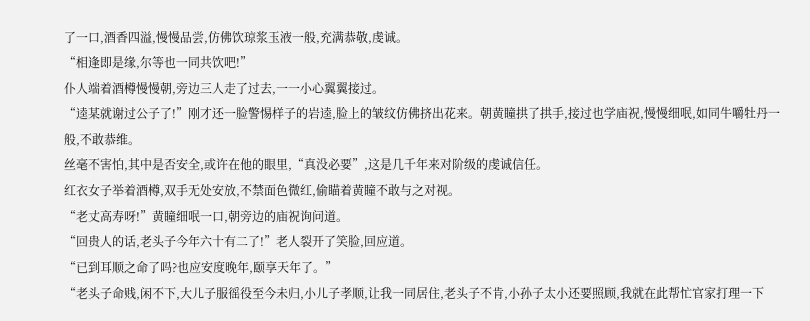了一口,酒香四溢,慢慢品尝,仿佛饮琼浆玉液一般,充满恭敬,虔诚。
“相逢即是缘,尔等也一同共饮吧!”
仆人端着酒樽慢慢朝,旁边三人走了过去,一一小心翼翼接过。
“逵某就谢过公子了!”刚才还一脸警惕样子的岩逵,脸上的皱纹仿佛挤出花来。朝黄瞳拱了拱手,接过也学庙祝,慢慢细呡,如同牛嚼牡丹一般,不敢恭维。
丝毫不害怕,其中是否安全,或许在他的眼里,“真没必要”,这是几千年来对阶级的虔诚信任。
红衣女子举着酒樽,双手无处安放,不禁面色微红,偷瞄着黄瞳不敢与之对视。
“老丈高寿呀!”黄瞳细呡一口,朝旁边的庙祝询问道。
“回贵人的话,老头子今年六十有二了!”老人裂开了笑脸,回应道。
“已到耳顺之命了吗?也应安度晚年,颐享天年了。”
“老头子命贱,闲不下,大儿子服徭役至今未归,小儿子孝顺,让我一同居住,老头子不肯,小孙子太小还要照顾,我就在此帮忙官家打理一下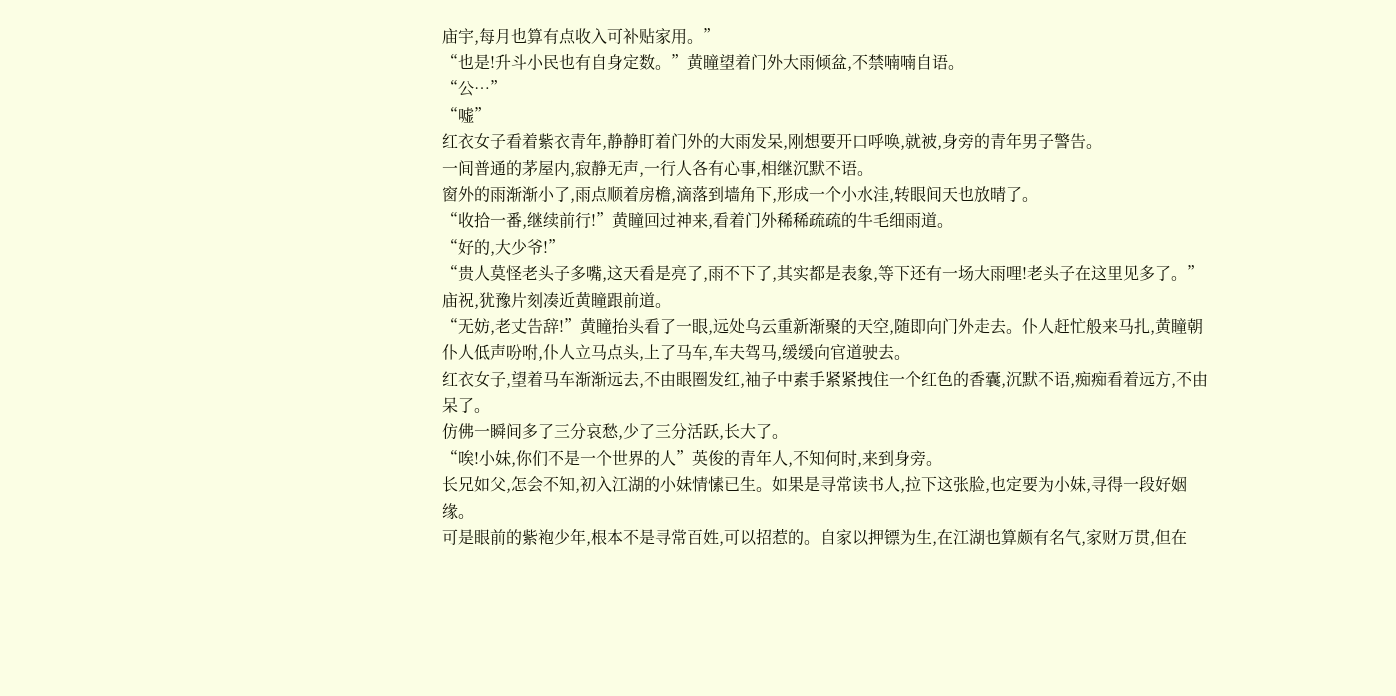庙宇,每月也算有点收入可补贴家用。”
“也是!升斗小民也有自身定数。”黄瞳望着门外大雨倾盆,不禁喃喃自语。
“公…”
“嘘”
红衣女子看着紫衣青年,静静盯着门外的大雨发呆,刚想要开口呼唤,就被,身旁的青年男子警告。
一间普通的茅屋内,寂静无声,一行人各有心事,相继沉默不语。
窗外的雨渐渐小了,雨点顺着房檐,滴落到墙角下,形成一个小水洼,转眼间天也放晴了。
“收拾一番,继续前行!”黄瞳回过神来,看着门外稀稀疏疏的牛毛细雨道。
“好的,大少爷!”
“贵人莫怪老头子多嘴,这天看是亮了,雨不下了,其实都是表象,等下还有一场大雨哩!老头子在这里见多了。”庙祝,犹豫片刻凑近黄瞳跟前道。
“无妨,老丈告辞!”黄瞳抬头看了一眼,远处乌云重新渐聚的天空,随即向门外走去。仆人赶忙般来马扎,黄瞳朝仆人低声吩咐,仆人立马点头,上了马车,车夫驾马,缓缓向官道驶去。
红衣女子,望着马车渐渐远去,不由眼圈发红,袖子中素手紧紧拽住一个红色的香囊,沉默不语,痴痴看着远方,不由呆了。
仿佛一瞬间多了三分哀愁,少了三分活跃,长大了。
“唉!小妹,你们不是一个世界的人”英俊的青年人,不知何时,来到身旁。
长兄如父,怎会不知,初入江湖的小妹情愫已生。如果是寻常读书人,拉下这张脸,也定要为小妹,寻得一段好姻缘。
可是眼前的紫袍少年,根本不是寻常百姓,可以招惹的。自家以押镖为生,在江湖也算颇有名气,家财万贯,但在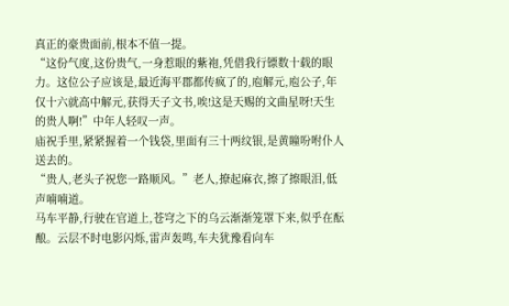真正的豪贵面前,根本不值一提。
“这份气度,这份贵气,一身惹眼的紫袍,凭借我行镖数十载的眼力。这位公子应该是,最近海平郡都传疯了的,庖解元,庖公子,年仅十六就高中解元,获得天子文书,唉!这是天赐的文曲星呀!天生的贵人啊!”中年人轻叹一声。
庙祝手里,紧紧握着一个钱袋,里面有三十两纹银,是黄瞳吩咐仆人送去的。
“贵人,老头子祝您一路顺风。”老人,撩起麻衣,擦了擦眼泪,低声喃喃道。
马车平静,行驶在官道上,苍穹之下的乌云渐渐笼罩下来,似乎在酝酿。云层不时电影闪烁,雷声轰鸣,车夫犹豫看向车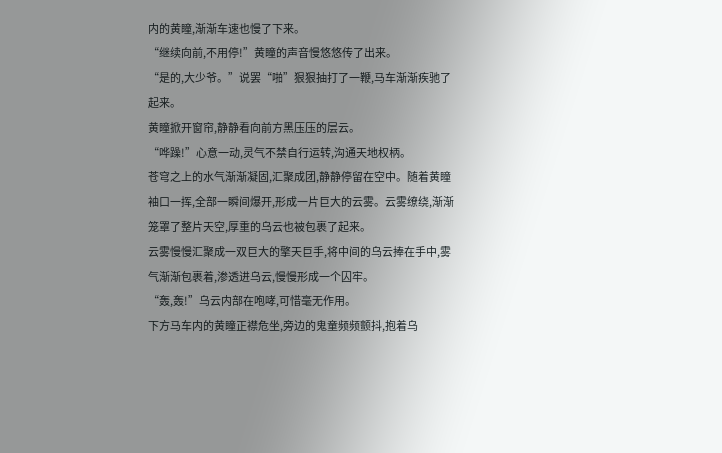内的黄瞳,渐渐车速也慢了下来。
“继续向前,不用停!”黄瞳的声音慢悠悠传了出来。
“是的,大少爷。”说罢“啪”狠狠抽打了一鞭,马车渐渐疾驰了起来。
黄瞳掀开窗帘,静静看向前方黑压压的层云。
“哗躁!”心意一动,灵气不禁自行运转,沟通天地权柄。
苍穹之上的水气渐渐凝固,汇聚成团,静静停留在空中。随着黄瞳袖口一挥,全部一瞬间爆开,形成一片巨大的云雾。云雾缭绕,渐渐笼罩了整片天空,厚重的乌云也被包裹了起来。
云雾慢慢汇聚成一双巨大的擎天巨手,将中间的乌云捧在手中,雾气渐渐包裹着,渗透进乌云,慢慢形成一个囚牢。
“轰,轰!”乌云内部在咆哮,可惜毫无作用。
下方马车内的黄瞳正襟危坐,旁边的鬼童频频颤抖,抱着乌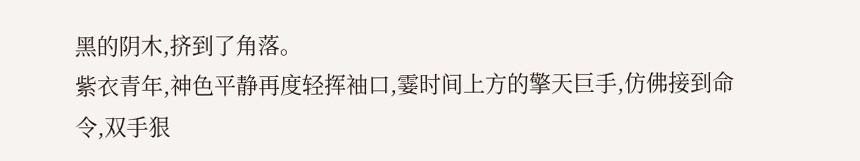黑的阴木,挤到了角落。
紫衣青年,神色平静再度轻挥袖口,霎时间上方的擎天巨手,仿佛接到命令,双手狠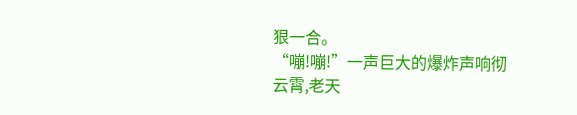狠一合。
“嘣!嘣!”一声巨大的爆炸声响彻云霄,老天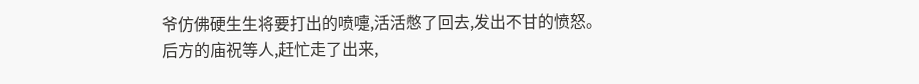爷仿佛硬生生将要打出的喷嚏,活活憋了回去,发出不甘的愤怒。
后方的庙祝等人,赶忙走了出来,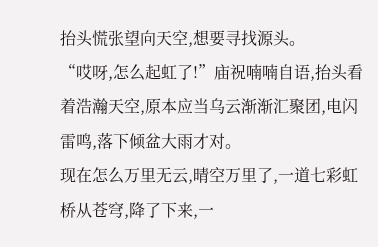抬头慌张望向天空,想要寻找源头。
“哎呀,怎么起虹了!”庙祝喃喃自语,抬头看着浩瀚天空,原本应当乌云渐渐汇聚团,电闪雷鸣,落下倾盆大雨才对。
现在怎么万里无云,晴空万里了,一道七彩虹桥从苍穹,降了下来,一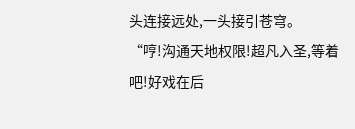头连接远处,一头接引苍穹。
“哼!沟通天地权限!超凡入圣,等着吧!好戏在后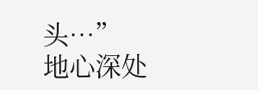头…”
地心深处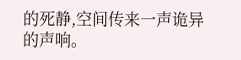的死静,空间传来一声诡异的声响。